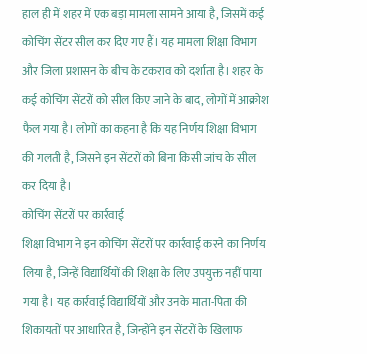हाल ही में शहर में एक बड़ा मामला सामने आया है, जिसमें कई कोचिंग सेंटर सील कर दिए गए हैं। यह मामला शिक्षा विभाग और जिला प्रशासन के बीच के टकराव को दर्शाता है। शहर के कई कोचिंग सेंटरों को सील किए जाने के बाद, लोगों में आक्रोश फैल गया है। लोगों का कहना है कि यह निर्णय शिक्षा विभाग की गलती है, जिसने इन सेंटरों को बिना किसी जांच के सील कर दिया है।
कोचिंग सेंटरों पर कार्रवाई
शिक्षा विभाग ने इन कोचिंग सेंटरों पर कार्रवाई करने का निर्णय लिया है, जिन्हें विद्यार्थियों की शिक्षा के लिए उपयुक्त नहीं पाया गया है। यह कार्रवाई विद्यार्थियों और उनके माता-पिता की शिकायतों पर आधारित है, जिन्होंने इन सेंटरों के खिलाफ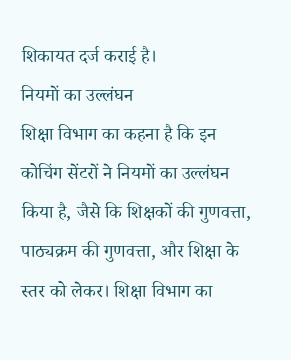शिकायत दर्ज कराई है।
नियमों का उल्लंघन
शिक्षा विभाग का कहना है कि इन कोचिंग सेंटरों ने नियमों का उल्लंघन किया है, जैसे कि शिक्षकों की गुणवत्ता, पाठ्यक्रम की गुणवत्ता, और शिक्षा के स्तर को लेकर। शिक्षा विभाग का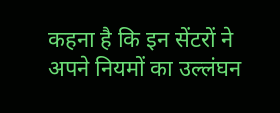कहना है कि इन सेंटरों ने अपने नियमों का उल्लंघन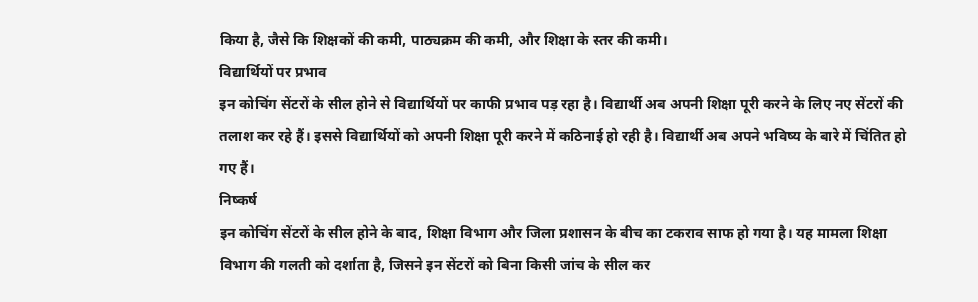किया है, जैसे कि शिक्षकों की कमी, पाठ्यक्रम की कमी, और शिक्षा के स्तर की कमी।
विद्यार्थियों पर प्रभाव
इन कोचिंग सेंटरों के सील होने से विद्यार्थियों पर काफी प्रभाव पड़ रहा है। विद्यार्थी अब अपनी शिक्षा पूरी करने के लिए नए सेंटरों की तलाश कर रहे हैं। इससे विद्यार्थियों को अपनी शिक्षा पूरी करने में कठिनाई हो रही है। विद्यार्थी अब अपने भविष्य के बारे में चिंतित हो गए हैं।
निष्कर्ष
इन कोचिंग सेंटरों के सील होने के बाद, शिक्षा विभाग और जिला प्रशासन के बीच का टकराव साफ हो गया है। यह मामला शिक्षा विभाग की गलती को दर्शाता है, जिसने इन सेंटरों को बिना किसी जांच के सील कर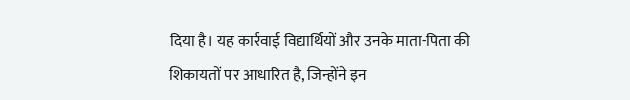दिया है। यह कार्रवाई विद्यार्थियों और उनके माता-पिता की शिकायतों पर आधारित है, जिन्होंने इन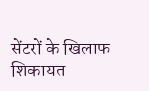सेंटरों के खिलाफ शिकायत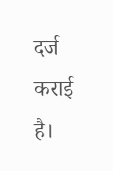दर्ज कराई है।